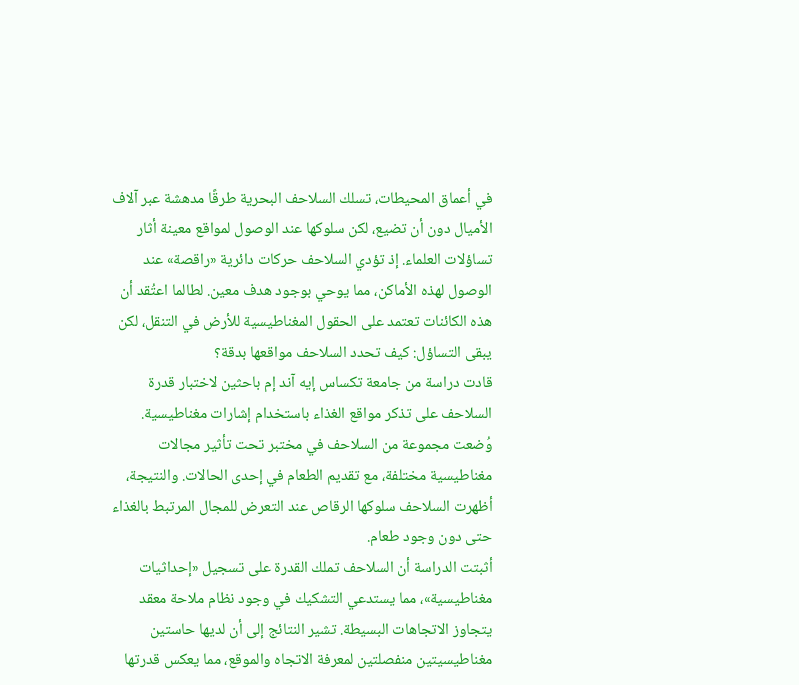في أعماق المحيطات، تسلك السلاحف البحرية طرقًا مدهشة عبر آلاف الأميال دون أن تضيع، لكن سلوكها عند الوصول لمواقع معينة أثار تساؤلات العلماء. إذ تؤدي السلاحف حركات دائرية «راقصة» عند الوصول لهذه الأماكن، مما يوحي بوجود هدف معين. لطالما اعتُقد أن هذه الكائنات تعتمد على الحقول المغناطيسية للأرض في التنقل، لكن يبقى التساؤل: كيف تحدد السلاحف مواقعها بدقة؟
قادت دراسة من جامعة تكساس إيه آند إم باحثين لاختبار قدرة السلاحف على تذكر مواقع الغذاء باستخدام إشارات مغناطيسية. وُضعت مجموعة من السلاحف في مختبر تحت تأثير مجالات مغناطيسية مختلفة، مع تقديم الطعام في إحدى الحالات. والنتيجة، أظهرت السلاحف سلوكها الرقاص عند التعرض للمجال المرتبط بالغذاء حتى دون وجود طعام.
أثبتت الدراسة أن السلاحف تملك القدرة على تسجيل «إحداثيات مغناطيسية»، مما يستدعي التشكيك في وجود نظام ملاحة معقد يتجاوز الاتجاهات البسيطة. تشير النتائج إلى أن لديها حاستين مغناطيسيتين منفصلتين لمعرفة الاتجاه والموقع، مما يعكس قدرتها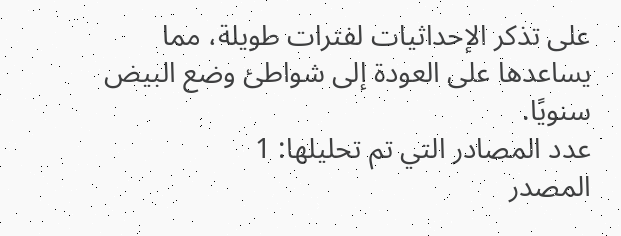على تذكر الإحداثيات لفترات طويلة، مما يساعدها على العودة إلى شواطئ وضع البيض سنويًا.
عدد المصادر التي تم تحليلها: 1
المصدر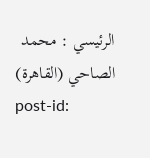الرئيسي : محمد الصاحي (القاهرة)
post-id: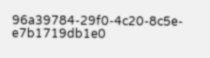96a39784-29f0-4c20-8c5e-e7b1719db1e0